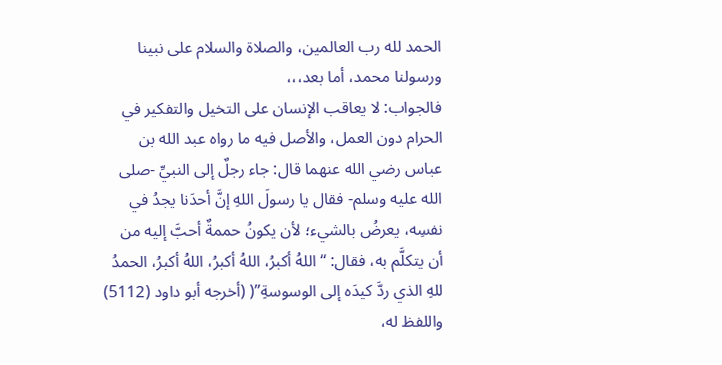الحمد لله رب العالمين، والصلاة والسلام على نبينا ورسولنا محمد، أما بعد،،،
فالجواب: لا يعاقب الإنسان على التخيل والتفكير في الحرام دون العمل، والأصل فيه ما رواه عبد الله بن عباس رضي الله عنهما قال: جاء رجلٌ إلى النبيِّ -صلى الله عليه وسلم- فقال يا رسولَ اللهِ إنَّ أحدَنا يجدُ في نفسِه، يعرضُ بالشيء؛ لأن يكونُ حممةٌ أحبَّ إليه من أن يتكلَّم به، فقال: “اللهُ أكبرُ، اللهُ أكبرُ، اللهُ أكبرُ، الحمدُ للهِ الذي ردَّ كيدَه إلى الوسوسةِ”( (أخرجه أبو داود (5112) واللفظ له،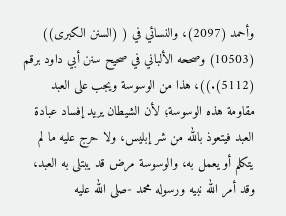وأحمد (2097)، والنسائي في ( (السنن الكبرى)) (10503) وصححه الألباني في صحيح سنن أبي داود برقم (5112).))، هذا من الوسوسة ويجب على العبد مقاومة هذه الوسوسة؛ لأن الشيطان يريد إفساد عبادة العبد فيتعوذ بالله من شر إبليس، ولا حرج عليه ما لم يتكلم أو يعمل به، والوسوسة مرض قد يبتلى به العبد، وقد أمر الله نبيه ورسوله محمد -صلى الله عليه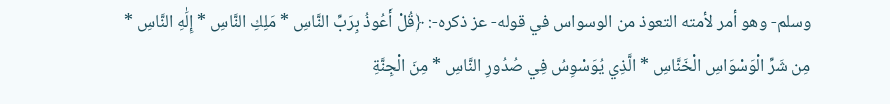وسلم- وهو أمر لأمته التعوذ من الوسواس في قوله- عز ذكره-: ﴿قُلْ أَعُوذُ بِرَبِّ النَّاسِ * مَلِكِ النَّاسِ * إِلَٰهِ النَّاسِ * مِن شَرِّ الْوَسْوَاسِ الْخَنَّاسِ * الَّذِي يُوَسْوِسُ فِي صُدُورِ النَّاسِ * مِنَ الْجِنَّةِ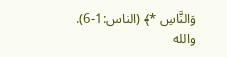وَالنَّاسِ *﴾ (الناس:1-6).
والله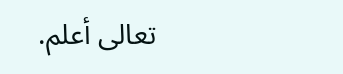تعالى أعلم.